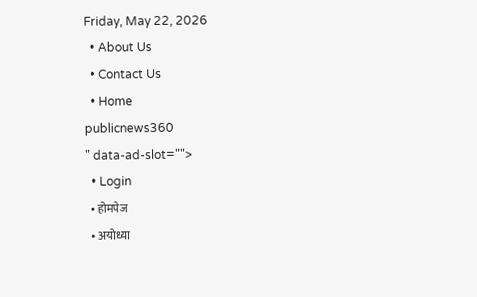Friday, May 22, 2026
  • About Us
  • Contact Us
  • Home
publicnews360
" data-ad-slot="">
  • Login
  • होमपेज
  • अयोध्या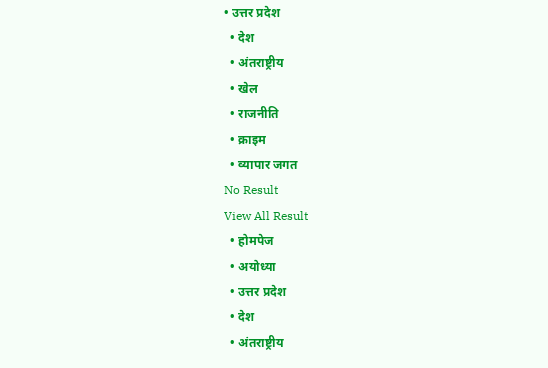• उत्तर प्रदेश
  • देश
  • अंतराष्ट्रीय
  • खेल
  • राजनीति
  • क्राइम
  • व्यापार जगत
No Result
View All Result
  • होमपेज
  • अयोध्या
  • उत्तर प्रदेश
  • देश
  • अंतराष्ट्रीय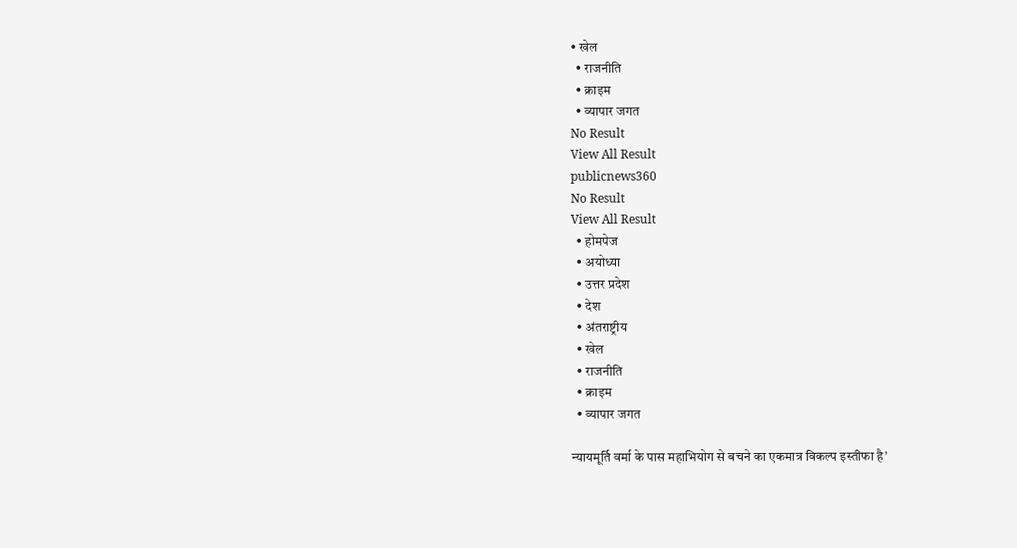• खेल
  • राजनीति
  • क्राइम
  • व्यापार जगत
No Result
View All Result
publicnews360
No Result
View All Result
  • होमपेज
  • अयोध्या
  • उत्तर प्रदेश
  • देश
  • अंतराष्ट्रीय
  • खेल
  • राजनीति
  • क्राइम
  • व्यापार जगत

न्यायमूर्ति वर्मा के पास महाभियोग से बचने का एकमात्र विकल्प इस्तीफा है’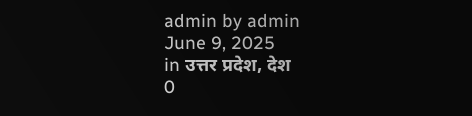admin by admin
June 9, 2025
in उत्तर प्रदेश, देश
0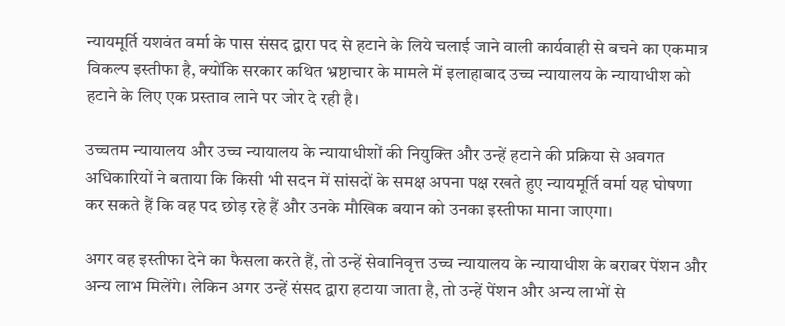न्यायमूर्ति यशवंत वर्मा के पास संसद द्वारा पद से हटाने के लिये चलाई जाने वाली कार्यवाही से बचने का एकमात्र विकल्प इस्तीफा है, क्योंकि सरकार कथित भ्रष्टाचार के मामले में इलाहाबाद उच्च न्यायालय के न्यायाधीश को हटाने के लिए एक प्रस्ताव लाने पर जोर दे रही है।

उच्चतम न्यायालय और उच्च न्यायालय के न्यायाधीशों की नियुक्ति और उन्हें हटाने की प्रक्रिया से अवगत अधिकारियों ने बताया कि किसी भी सदन में सांसदों के समक्ष अपना पक्ष रखते हुए न्यायमूर्ति वर्मा यह घोषणा कर सकते हैं कि वह पद छोड़ रहे हैं और उनके मौखिक बयान को उनका इस्तीफा माना जाएगा।

अगर वह इस्तीफा देने का फैसला करते हैं, तो उन्हें सेवानिवृत्त उच्च न्यायालय के न्यायाधीश के बराबर पेंशन और अन्य लाभ मिलेंगे। लेकिन अगर उन्हें संसद द्वारा हटाया जाता है, तो उन्हें पेंशन और अन्य लाभों से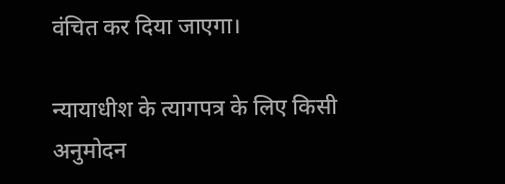वंचित कर दिया जाएगा।

न्यायाधीश के त्यागपत्र के लिए किसी अनुमोदन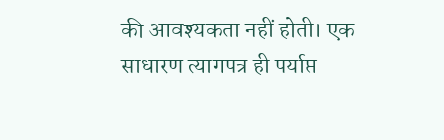की आवश्यकता नहीं होती। एक साधारण त्यागपत्र ही पर्याप्त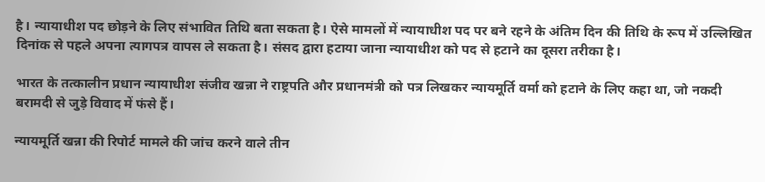है। न्यायाधीश पद छोड़ने के लिए संभावित तिथि बता सकता है। ऐसे मामलों में न्यायाधीश पद पर बने रहने के अंतिम दिन की तिथि के रूप में उल्लिखित दिनांक से पहले अपना त्यागपत्र वापस ले सकता है। संसद द्वारा हटाया जाना न्यायाधीश को पद से हटाने का दूसरा तरीका है।

भारत के तत्कालीन प्रधान न्यायाधीश संजीव खन्ना ने राष्ट्रपति और प्रधानमंत्री को पत्र लिखकर न्यायमूर्ति वर्मा को हटाने के लिए कहा था, जो नकदी बरामदी से जुड़े विवाद में फंसे हैं।

न्यायमूर्ति खन्ना की रिपोर्ट मामले की जांच करने वाले तीन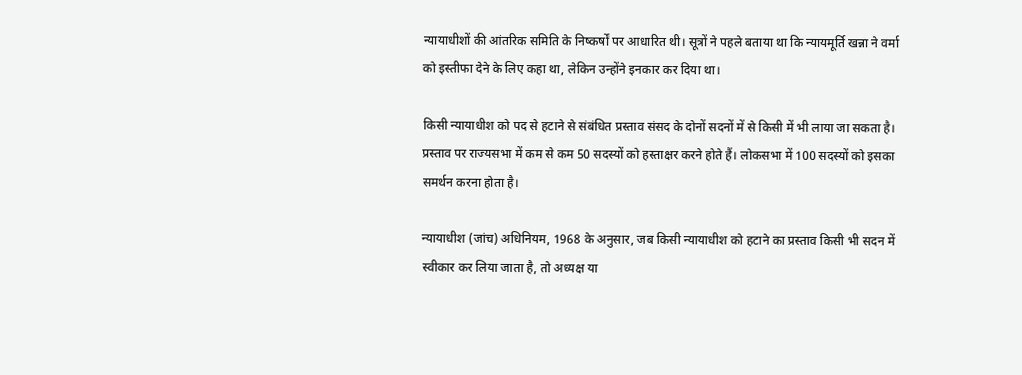न्यायाधीशों की आंतरिक समिति के निष्कर्षों पर आधारित थी। सूत्रों ने पहले बताया था कि न्यायमूर्ति खन्ना ने वर्मा को इस्तीफा देने के लिए कहा था, लेकिन उन्होंने इनकार कर दिया था।

किसी न्यायाधीश को पद से हटाने से संबंधित प्रस्ताव संसद के दोनों सदनों में से किसी में भी लाया जा सकता है। प्रस्ताव पर राज्यसभा में कम से कम 50 सदस्यों को हस्ताक्षर करने होते हैं। लोकसभा में 100 सदस्यों को इसका समर्थन करना होता है।

न्यायाधीश (जांच) अधिनियम, 1968 के अनुसार, जब किसी न्यायाधीश को हटाने का प्रस्ताव किसी भी सदन में स्वीकार कर लिया जाता है, तो अध्यक्ष या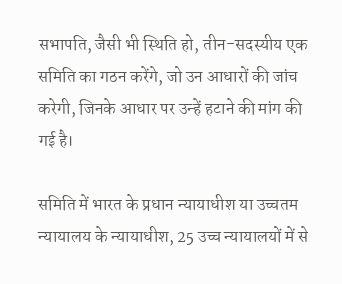सभापति, जैसी भी स्थिति हो, तीन-सदस्यीय एक समिति का गठन करेंगे, जो उन आधारों की जांच करेगी, जिनके आधार पर उन्हें हटाने की मांग की गई है।

समिति में भारत के प्रधान न्यायाधीश या उच्चतम न्यायालय के न्यायाधीश, 25 उच्च न्यायालयों में से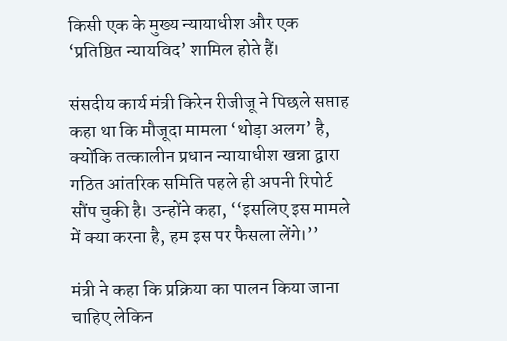किसी एक के मुख्य न्यायाधीश और एक ‘प्रतिष्ठित न्यायविद’ शामिल होते हैं।

संसदीय कार्य मंत्री किरेन रीजीजू ने पिछले सप्ताह कहा था कि मौजूदा मामला ‘थोड़ा अलग’ है, क्योंकि तत्कालीन प्रधान न्यायाधीश खन्ना द्वारा गठित आंतरिक समिति पहले ही अपनी रिपोर्ट सौंप चुकी है। उन्होंने कहा, ‘‘इसलिए इस मामले में क्या करना है, हम इस पर फैसला लेंगे।’’

मंत्री ने कहा कि प्रक्रिया का पालन किया जाना चाहिए लेकिन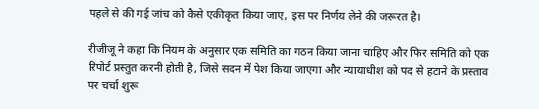पहले से की गई जांच को कैसे एकीकृत किया जाए, इस पर निर्णय लेने की जरूरत है।

रीजीजू ने कहा कि नियम के अनुसार एक समिति का गठन किया जाना चाहिए और फिर समिति को एक रिपोर्ट प्रस्तुत करनी होती है, जिसे सदन में पेश किया जाएगा और न्यायाधीश को पद से हटाने के प्रस्ताव पर चर्चा शुरू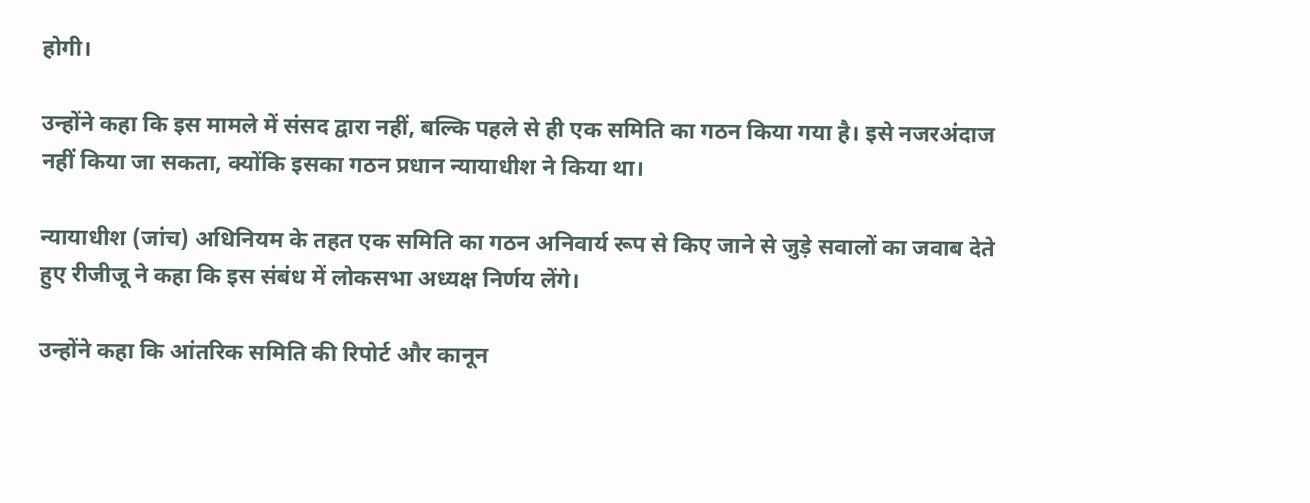होगी।

उन्होंने कहा कि इस मामले में संसद द्वारा नहीं, बल्कि पहले से ही एक समिति का गठन किया गया है। इसे नजरअंदाज नहीं किया जा सकता, क्योंकि इसका गठन प्रधान न्यायाधीश ने किया था।

न्यायाधीश (जांच) अधिनियम के तहत एक समिति का गठन अनिवार्य रूप से किए जाने से जुड़े सवालों का जवाब देते हुए रीजीजू ने कहा कि इस संबंध में लोकसभा अध्यक्ष निर्णय लेंगे।

उन्होंने कहा कि आंतरिक समिति की रिपोर्ट और कानून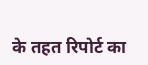के तहत रिपोर्ट का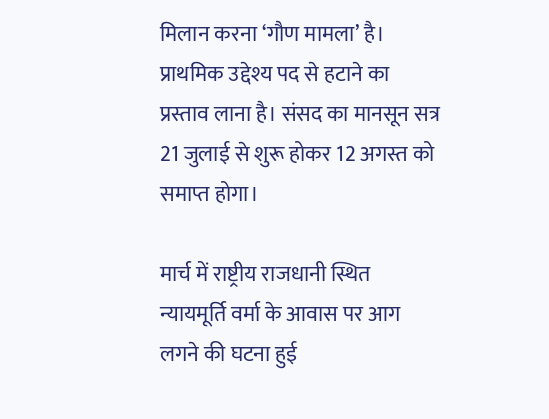मिलान करना ‘गौण मामला’ है। प्राथमिक उद्देश्य पद से हटाने का प्रस्ताव लाना है। संसद का मानसून सत्र 21 जुलाई से शुरू होकर 12 अगस्त को समाप्त होगा।

मार्च में राष्ट्रीय राजधानी स्थित न्यायमूर्ति वर्मा के आवास पर आग लगने की घटना हुई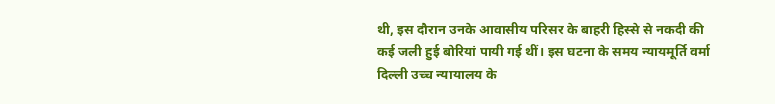थी, इस दौरान उनके आवासीय परिसर के बाहरी हिस्से से नकदी की कई जली हुई बोरियां पायी गई थीं। इस घटना के समय न्यायमूर्ति वर्मा दिल्ली उच्च न्यायालय के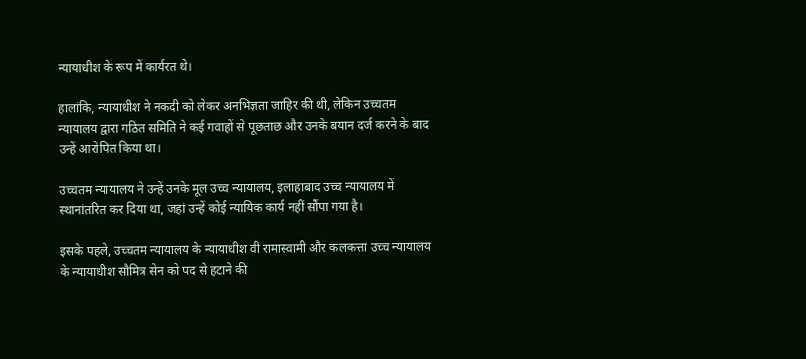न्यायाधीश के रूप में कार्यरत थे।

हालांकि, न्यायाधीश ने नकदी को लेकर अनभिज्ञता जाहिर की थी, लेकिन उच्चतम न्यायालय द्वारा गठित समिति ने कई गवाहों से पूछताछ और उनके बयान दर्ज करने के बाद उन्हें आरोपित किया था।

उच्चतम न्यायालय ने उन्हें उनके मूल उच्च न्यायालय, इलाहाबाद उच्च न्यायालय में स्थानांतरित कर दिया था, जहां उन्हें कोई न्यायिक कार्य नहीं सौंपा गया है।

इसके पहले, उच्चतम न्यायालय के न्यायाधीश वी रामास्वामी और कलकत्ता उच्च न्यायालय के न्यायाधीश सौमित्र सेन को पद से हटाने की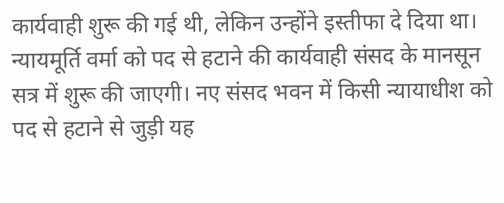कार्यवाही शुरू की गई थी, लेकिन उन्होंने इस्तीफा दे दिया था। न्यायमूर्ति वर्मा को पद से हटाने की कार्यवाही संसद के मानसून सत्र में शुरू की जाएगी। नए संसद भवन में किसी न्यायाधीश को पद से हटाने से जुड़ी यह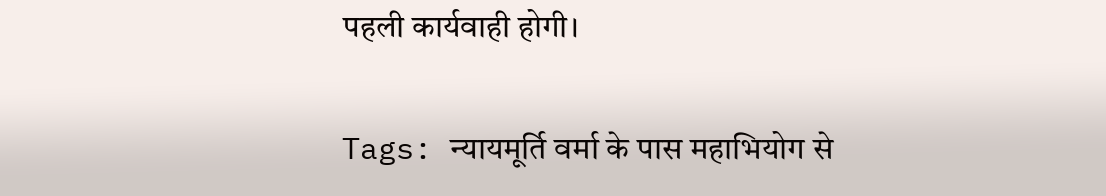पहली कार्यवाही होगी।

Tags: न्यायमूर्ति वर्मा के पास महाभियोग से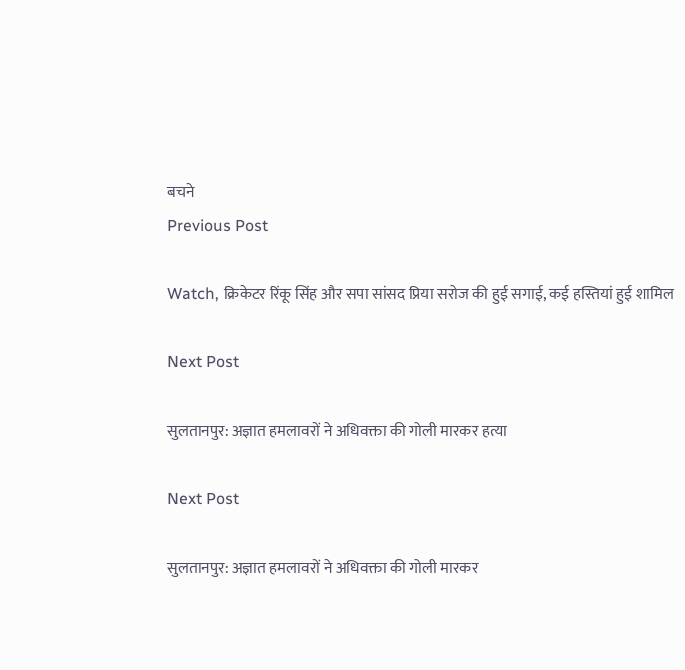बचने
Previous Post

Watch, क्रिकेटर रिंकू सिंह और सपा सांसद प्रिया सरोज की हुई सगाई, कई हस्तियां हुई शामिल

Next Post

सुलतानपुर: अज्ञात हमलावरों ने अधिवक्ता की गोली मारकर हत्या

Next Post

सुलतानपुर: अज्ञात हमलावरों ने अधिवक्ता की गोली मारकर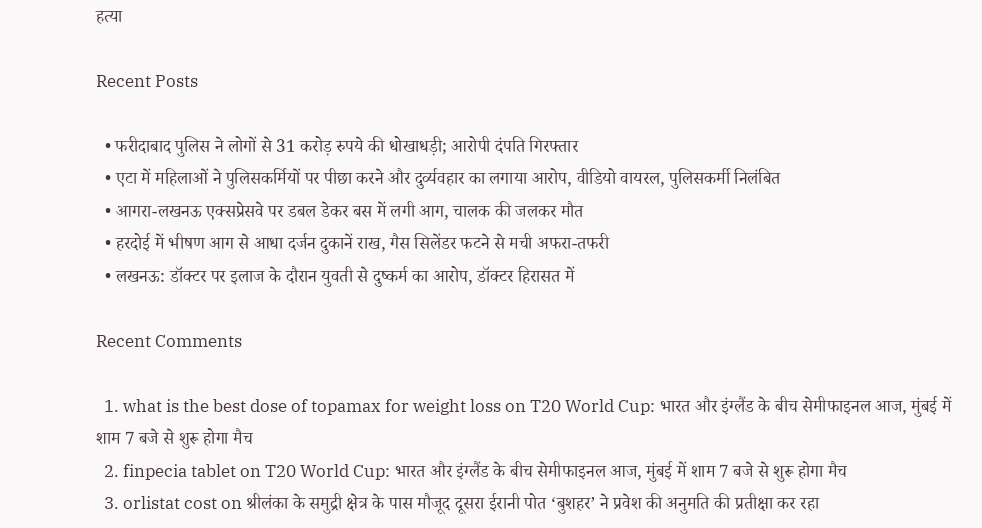हत्या

Recent Posts

  • फरीदाबाद पुलिस ने लोगों से 31 करोड़ रुपये की धोखाधड़ी; आरोपी दंपति गिरफ्तार
  • एटा में महिलाओं ने पुलिसकर्मियों पर पीछा करने और दुर्व्यवहार का लगाया आरोप, वीडियो वायरल, पुलिसकर्मी निलंबित
  • आगरा-लखनऊ एक्सप्रेसवे पर डबल डेकर बस में लगी आग, चालक की जलकर मौत
  • हरदोई में भीषण आग से आधा दर्जन दुकानें राख, गैस सिलेंडर फटने से मची अफरा-तफरी
  • लखनऊ: डॉक्टर पर इलाज के दौरान युवती से दुष्कर्म का आरोप, डॉक्टर हिरासत में

Recent Comments

  1. what is the best dose of topamax for weight loss on T20 World Cup: भारत और इंग्लैंड के बीच सेमीफाइनल आज, मुंबई में शाम 7 बजे से शुरू होगा मैच
  2. finpecia tablet on T20 World Cup: भारत और इंग्लैंड के बीच सेमीफाइनल आज, मुंबई में शाम 7 बजे से शुरू होगा मैच
  3. orlistat cost on श्रीलंका के समुद्री क्षेत्र के पास मौजूद दूसरा ईरानी पोत ‘बुशहर’ ने प्रवेश की अनुमति की प्रतीक्षा कर रहा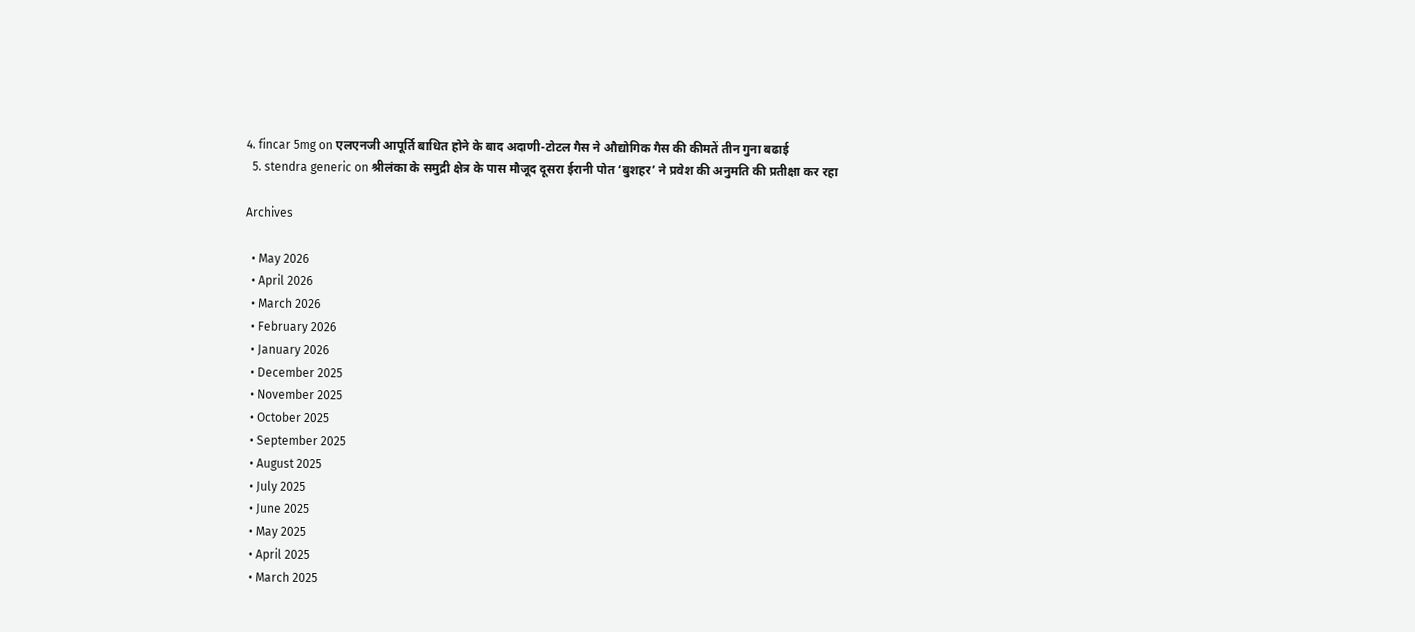4. fincar 5mg on एलएनजी आपूर्ति बाधित होने के बाद अदाणी-टोटल गैस ने औद्योगिक गैस की कीमतें तीन गुना बढाई
  5. stendra generic on श्रीलंका के समुद्री क्षेत्र के पास मौजूद दूसरा ईरानी पोत ‘बुशहर’ ने प्रवेश की अनुमति की प्रतीक्षा कर रहा

Archives

  • May 2026
  • April 2026
  • March 2026
  • February 2026
  • January 2026
  • December 2025
  • November 2025
  • October 2025
  • September 2025
  • August 2025
  • July 2025
  • June 2025
  • May 2025
  • April 2025
  • March 2025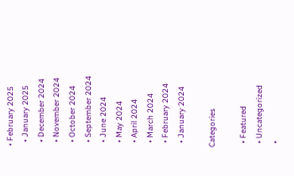• February 2025
  • January 2025
  • December 2024
  • November 2024
  • October 2024
  • September 2024
  • June 2024
  • May 2024
  • April 2024
  • March 2024
  • February 2024
  • January 2024

Categories

  • Featured
  • Uncategorized
  •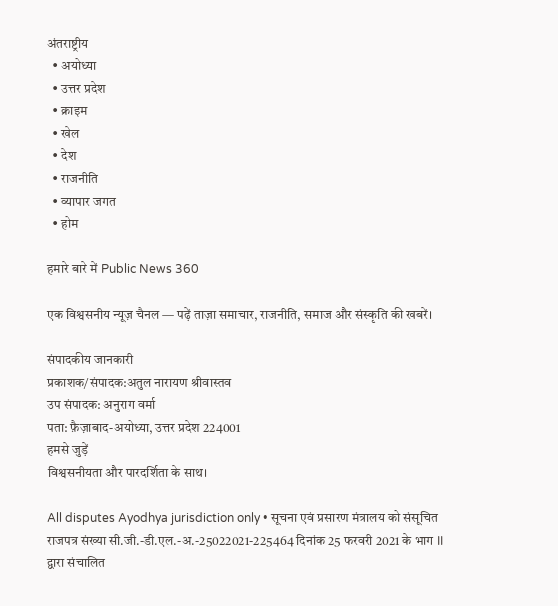अंतराष्ट्रीय
  • अयोध्या
  • उत्तर प्रदेश
  • क्राइम
  • खेल
  • देश
  • राजनीति
  • व्यापार जगत
  • होम

हमारे बारे में Public News 360

एक विश्वसनीय न्यूज़ चैनल — पढ़ें ताज़ा समाचार, राजनीति, समाज और संस्कृति की खबरें।

संपादकीय जानकारी
प्रकाशक/संपादक:अतुल नारायण श्रीवास्तव
उप संपादक: अनुराग वर्मा
पता: फ़ैज़ाबाद-अयोध्या, उत्तर प्रदेश 224001
हमसे जुड़ें
विश्वसनीयता और पारदर्शिता के साथ।

All disputes Ayodhya jurisdiction only • सूचना एवं प्रसारण मंत्रालय को संसूचित राजपत्र संख्या सी.जी.-डी.एल.-अ.-25022021-225464 दिनांक 25 फरवरी 2021 के भाग II द्वारा संचालित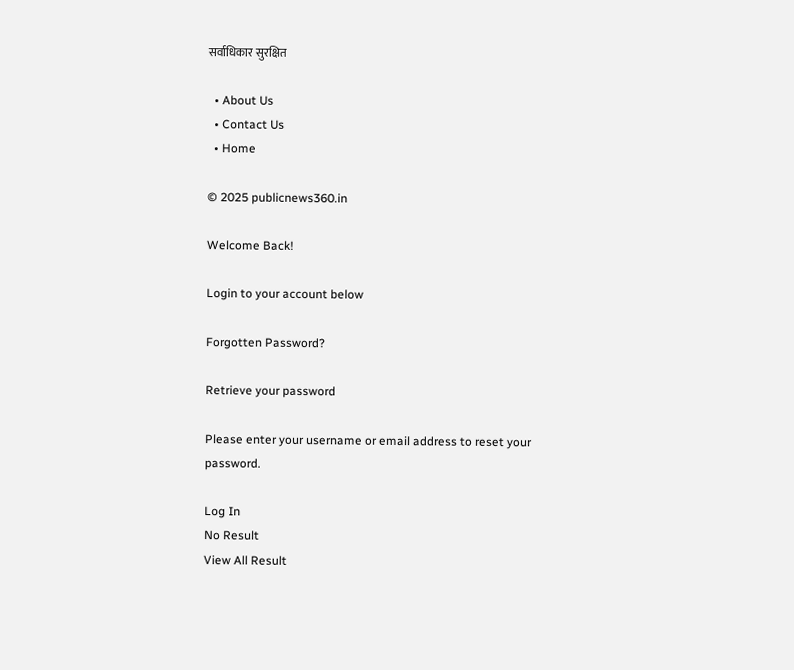सर्वाधिकार सुरक्षित

  • About Us
  • Contact Us
  • Home

© 2025 publicnews360.in

Welcome Back!

Login to your account below

Forgotten Password?

Retrieve your password

Please enter your username or email address to reset your password.

Log In
No Result
View All Result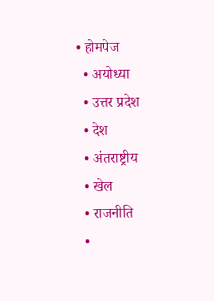• होमपेज
  • अयोध्या
  • उत्तर प्रदेश
  • देश
  • अंतराष्ट्रीय
  • खेल
  • राजनीति
  •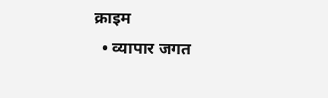क्राइम
  • व्यापार जगत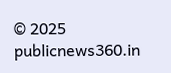© 2025 publicnews360.in